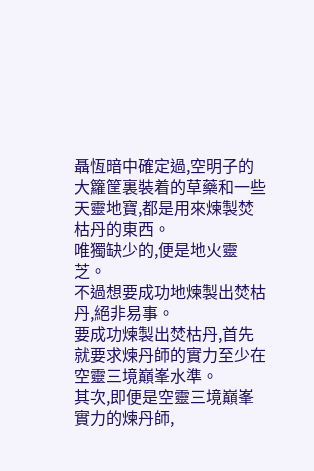聶恆暗中確定過,空明子的大籮筐裏裝着的草藥和一些天靈地寶,都是用來煉製焚枯丹的東西。
唯獨缺少的,便是地火靈芝。
不過想要成功地煉製出焚枯丹,絕非易事。
要成功煉製出焚枯丹,首先就要求煉丹師的實力至少在空靈三境巔峯水準。
其次,即便是空靈三境巔峯實力的煉丹師,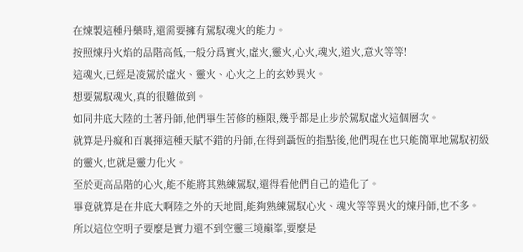在煉製這種丹藥時,還需要擁有駕馭魂火的能力。
按照煉丹火焰的品階高低,一般分爲實火,虛火,靈火,心火,魂火,道火,意火等等!
這魂火,已經是凌駕於虛火、靈火、心火之上的玄妙異火。
想要駕馭魂火,真的很難做到。
如同井底大陸的土著丹師,他們畢生苦修的極限,幾乎都是止步於駕馭虛火這個層次。
就算是丹癡和百裏揮這種天賦不錯的丹師,在得到聶恆的指點後,他們現在也只能簡單地駕馭初級的靈火,也就是靈力化火。
至於更高品階的心火,能不能將其熟練駕馭,還得看他們自己的造化了。
畢竟就算是在井底大啊陸之外的天地間,能夠熟練駕馭心火、魂火等等異火的煉丹師,也不多。
所以這位空明子要麼是實力還不到空靈三境巔峯,要麼是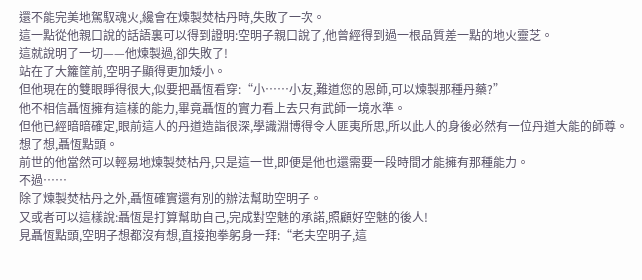還不能完美地駕馭魂火,纔會在煉製焚枯丹時,失敗了一次。
這一點從他親口說的話語裏可以得到證明:空明子親口說了,他曾經得到過一根品質差一點的地火靈芝。
這就說明了一切——他煉製過,卻失敗了!
站在了大籮筐前,空明子顯得更加矮小。
但他現在的雙眼睜得很大,似要把聶恆看穿:“小……小友,難道您的恩師,可以煉製那種丹藥?”
他不相信聶恆擁有這樣的能力,畢竟聶恆的實力看上去只有武師一境水準。
但他已經暗暗確定,眼前這人的丹道造詣很深,學識淵博得令人匪夷所思,所以此人的身後必然有一位丹道大能的師尊。
想了想,聶恆點頭。
前世的他當然可以輕易地煉製焚枯丹,只是這一世,即便是他也還需要一段時間才能擁有那種能力。
不過……
除了煉製焚枯丹之外,聶恆確實還有別的辦法幫助空明子。
又或者可以這樣說:聶恆是打算幫助自己,完成對空魅的承諾,照顧好空魅的後人!
見聶恆點頭,空明子想都沒有想,直接抱拳躬身一拜:“老夫空明子,這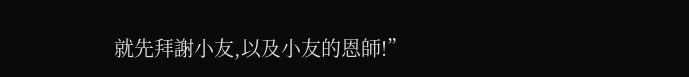就先拜謝小友,以及小友的恩師!”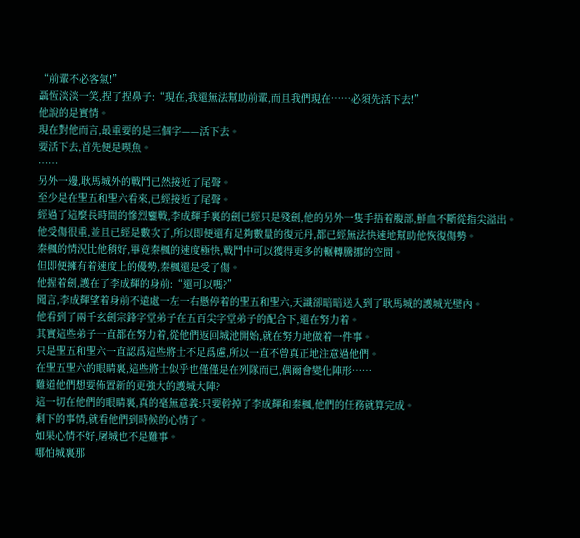“前輩不必客氣!”
聶恆淡淡一笑,捏了捏鼻子:“現在,我還無法幫助前輩,而且我們現在……必須先活下去!”
他說的是實情。
現在對他而言,最重要的是三個字——活下去。
要活下去,首先便是喫魚。
……
另外一邊,耿馬城外的戰鬥已然接近了尾聲。
至少是在聖五和聖六看來,已經接近了尾聲。
經過了這麼長時間的慘烈鏖戰,李成輝手裏的劍已經只是殘劍,他的另外一隻手捂着腹部,鮮血不斷從指尖溢出。
他受傷很重,並且已經是數次了,所以即便還有足夠數量的復元丹,都已經無法快速地幫助他恢復傷勢。
秦楓的情況比他稍好,畢竟秦楓的速度極快,戰鬥中可以獲得更多的輾轉騰挪的空間。
但即便擁有着速度上的優勢,秦楓還是受了傷。
他握着劍,護在了李成輝的身前:“還可以嗎?”
聞言,李成輝望着身前不遠處一左一右懸停着的聖五和聖六,天識卻暗暗送入到了耿馬城的護城光壁內。
他看到了兩千玄劍宗鋒字堂弟子在五百尖字堂弟子的配合下,還在努力着。
其實這些弟子一直都在努力着,從他們返回城池開始,就在努力地做着一件事。
只是聖五和聖六一直認爲這些將士不足爲慮,所以一直不曾真正地注意過他們。
在聖五聖六的眼睛裏,這些將士似乎也僅僅是在列隊而已,偶爾會變化陣形……
難道他們想要佈置新的更強大的護城大陣?
這一切在他們的眼睛裏,真的毫無意義:只要幹掉了李成輝和秦楓,他們的任務就算完成。
剩下的事情,就看他們到時候的心情了。
如果心情不好,屠城也不是難事。
哪怕城裏那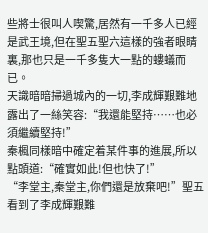些將士很叫人喫驚,居然有一千多人已經是武王境,但在聖五聖六這樣的強者眼睛裏,那也只是一千多隻大一點的螻蟻而已。
天識暗暗掃過城內的一切,李成輝艱難地露出了一絲笑容:“我還能堅持……也必須繼續堅持!”
秦楓同樣暗中確定着某件事的進展,所以點頭道:“確實如此!但也快了!”
“李堂主,秦堂主,你們還是放棄吧!”聖五看到了李成輝艱難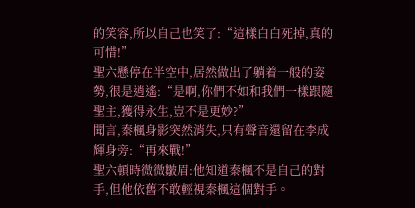的笑容,所以自己也笑了:“這樣白白死掉,真的可惜!”
聖六懸停在半空中,居然做出了躺着一般的姿勢,很是逍遙:“是啊,你們不如和我們一樣跟隨聖主,獲得永生,豈不是更妙?”
聞言,秦楓身影突然消失,只有聲音還留在李成輝身旁:“再來戰!”
聖六頓時微微皺眉:他知道秦楓不是自己的對手,但他依舊不敢輕視秦楓這個對手。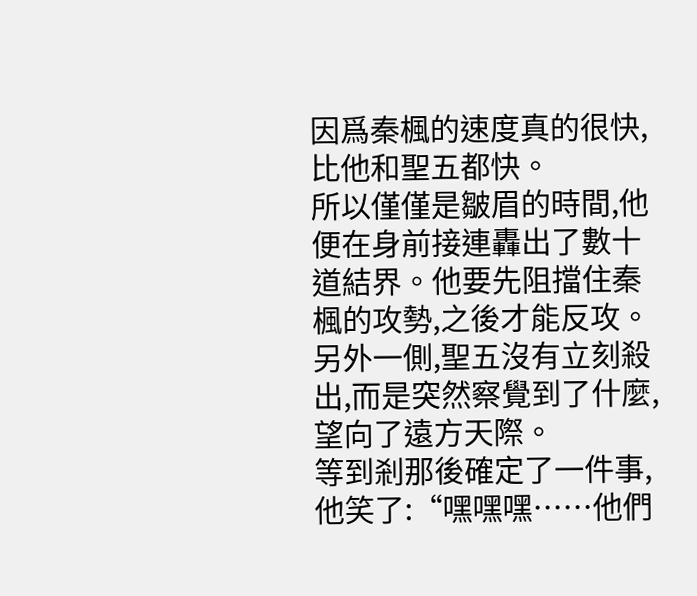因爲秦楓的速度真的很快,比他和聖五都快。
所以僅僅是皺眉的時間,他便在身前接連轟出了數十道結界。他要先阻擋住秦楓的攻勢,之後才能反攻。
另外一側,聖五沒有立刻殺出,而是突然察覺到了什麼,望向了遠方天際。
等到剎那後確定了一件事,他笑了:“嘿嘿嘿……他們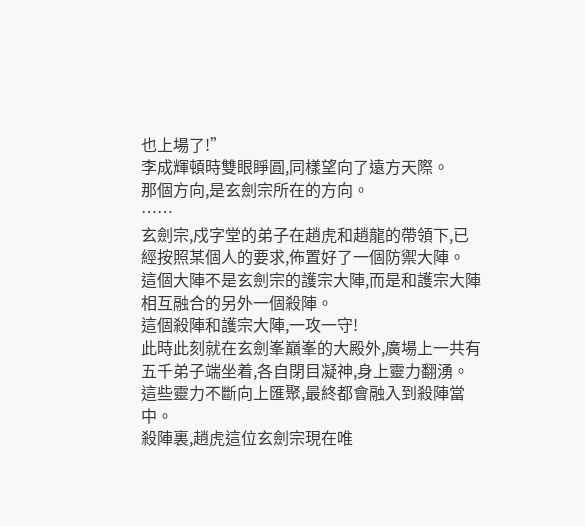也上場了!”
李成輝頓時雙眼睜圓,同樣望向了遠方天際。
那個方向,是玄劍宗所在的方向。
……
玄劍宗,戍字堂的弟子在趙虎和趙龍的帶領下,已經按照某個人的要求,佈置好了一個防禦大陣。
這個大陣不是玄劍宗的護宗大陣,而是和護宗大陣相互融合的另外一個殺陣。
這個殺陣和護宗大陣,一攻一守!
此時此刻就在玄劍峯巔峯的大殿外,廣場上一共有五千弟子端坐着,各自閉目凝神,身上靈力翻湧。
這些靈力不斷向上匯聚,最終都會融入到殺陣當中。
殺陣裏,趙虎這位玄劍宗現在唯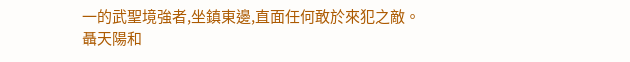一的武聖境強者,坐鎮東邊,直面任何敢於來犯之敵。
聶天陽和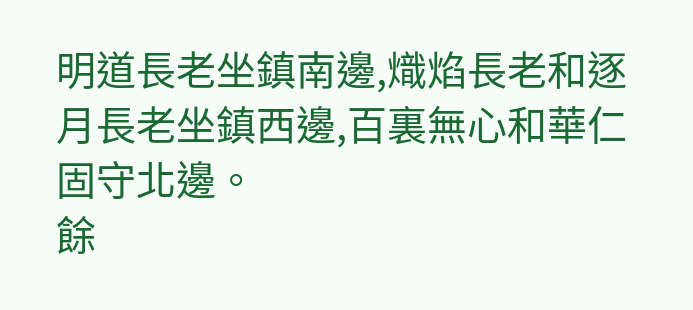明道長老坐鎮南邊,熾焰長老和逐月長老坐鎮西邊,百裏無心和華仁固守北邊。
餘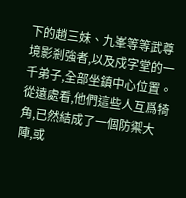下的趙三妹、九峯等等武尊境影剎強者,以及戍字堂的一千弟子,全部坐鎮中心位置。
從遠處看,他們這些人互爲犄角,已然結成了一個防禦大陣,或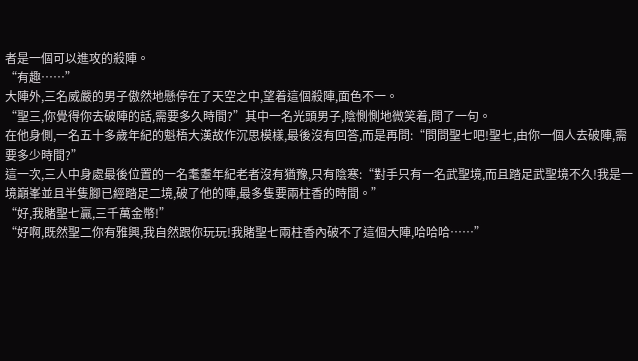者是一個可以進攻的殺陣。
“有趣……”
大陣外,三名威嚴的男子傲然地懸停在了天空之中,望着這個殺陣,面色不一。
“聖三,你覺得你去破陣的話,需要多久時間?”其中一名光頭男子,陰惻惻地微笑着,問了一句。
在他身側,一名五十多歲年紀的魁梧大漢故作沉思模樣,最後沒有回答,而是再問:“問問聖七吧!聖七,由你一個人去破陣,需要多少時間?”
這一次,三人中身處最後位置的一名耄耋年紀老者沒有猶豫,只有陰寒:“對手只有一名武聖境,而且踏足武聖境不久!我是一境巔峯並且半隻腳已經踏足二境,破了他的陣,最多隻要兩柱香的時間。”
“好,我賭聖七贏,三千萬金幣!”
“好啊,既然聖二你有雅興,我自然跟你玩玩!我賭聖七兩柱香內破不了這個大陣,哈哈哈……”